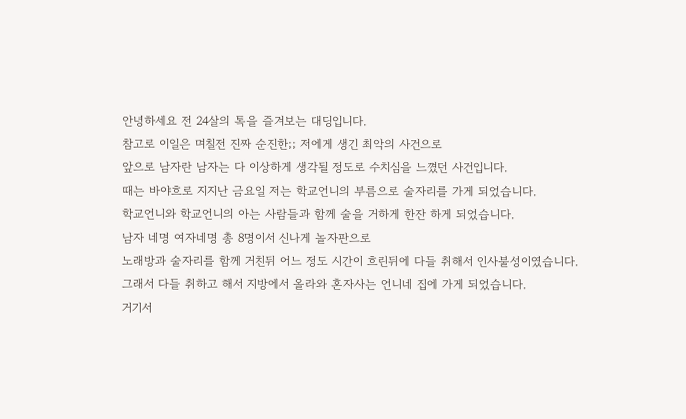안녕하세요 전 24살의 톡을 즐겨보는 대딩입니다.
참고로 이일은 며칠전 진짜 순진한;; 저에게 생긴 최악의 사건으로
앞으로 남자란 남자는 다 이상하게 생각될 정도로 수치심을 느꼈던 사건입니다.
때는 바야흐로 지지난 금요일 저는 학교언니의 부름으로 술자리를 가게 되었습니다.
학교언니와 학교언니의 아는 사람들과 함께 술을 거하게 한잔 하게 되었습니다.
남자 네명 여자네명 총 8명이서 신나게 놀자판으로
노래방과 술자리를 함께 거친뒤 어느 정도 시간이 흐린뒤에 다들 취해서 인사불성이였습니다.
그래서 다들 취하고 해서 지방에서 올라와 혼자사는 언니네 집에 가게 되었습니다.
거기서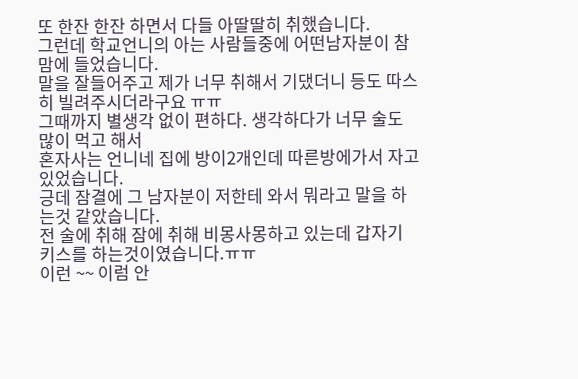또 한잔 한잔 하면서 다들 아딸딸히 취했습니다.
그런데 학교언니의 아는 사람들중에 어떤남자분이 참 맘에 들었습니다.
말을 잘들어주고 제가 너무 취해서 기댔더니 등도 따스히 빌려주시더라구요 ㅠㅠ
그때까지 별생각 없이 편하다. 생각하다가 너무 술도 많이 먹고 해서
혼자사는 언니네 집에 방이2개인데 따른방에가서 자고 있었습니다.
긍데 잠결에 그 남자분이 저한테 와서 뭐라고 말을 하는것 같았습니다.
전 술에 취해 잠에 취해 비몽사몽하고 있는데 갑자기 키스를 하는것이였습니다.ㅠㅠ
이런 ~~ 이럼 안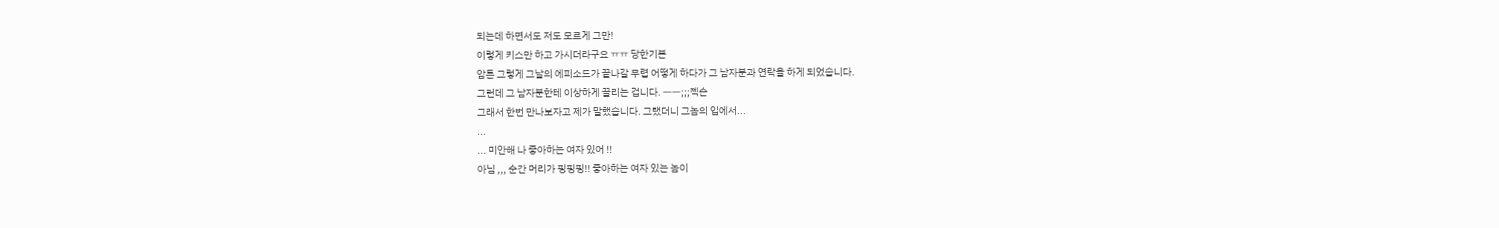되는데 하면서도 저도 모르게 그만!
이렇게 키스만 하고 가시더라구요 ㅠㅠ 당한기븐
암튼 그렇게 그날의 에피소드가 끝나갈 무렵 어떻게 하다가 그 남자분과 연락을 하게 되었습니다.
그런데 그 남자분한테 이상하게 끌리는 겁니다. ㅡㅡ;;;젝슨
그래서 한번 만나보자고 제가 말했습니다. 그랬더니 그놈의 입에서...
...
... 미안해 나 좋아하는 여자 있어 !!
아님 ,,, 순간 머리가 핑핑핑!! 좋아하는 여자 있는 놈이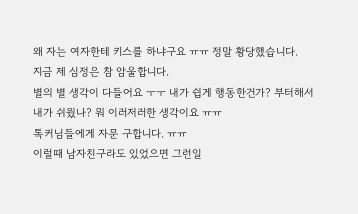왜 자는 여자한테 키스를 하냐구요 ㅠㅠ 정말 황당했습니다.
지금 제 심정은 참 암울합니다.
별의 별 생각이 다들어요 ㅜㅜ 내가 쉽게 행동한건가? 부터해서
내가 쉬웠나? 뭐 이러저러한 생각이요 ㅠㅠ
톡커님들에게 자문 구합니다. ㅠㅠ
이럴때 남자친구라도 있었으면 그런일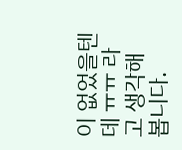이 없었을텐데 ㅠㅠ 라고 생각해 봅니다.